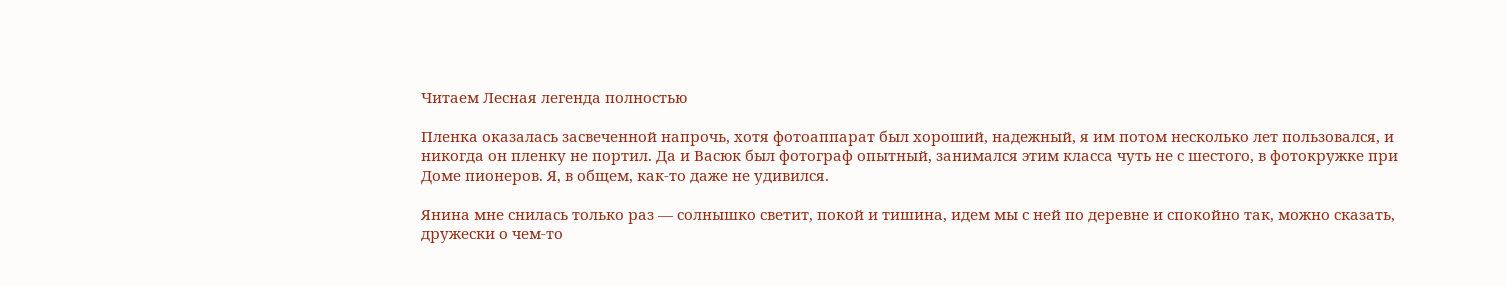Читаем Лесная легенда полностью

Пленка оказалась засвеченной напрочь, хотя фотоаппарат был хороший, надежный, я им потом несколько лет пользовался, и никогда он пленку не портил. Да и Васюк был фотограф опытный, занимался этим класса чуть не с шестого, в фотокружке при Доме пионеров. Я, в общем, как-то даже не удивился.

Янина мне снилась только раз — солнышко светит, покой и тишина, идем мы с ней по деревне и спокойно так, можно сказать, дружески о чем-то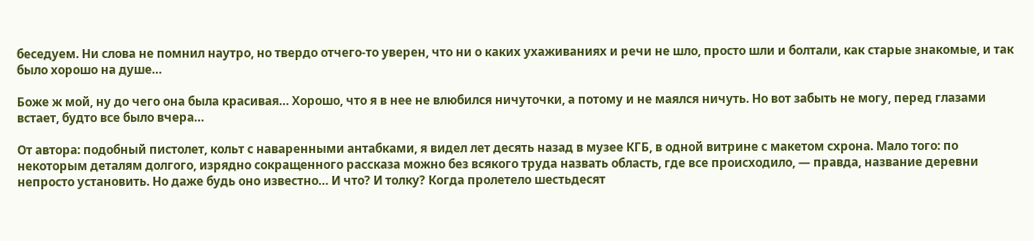беседуем. Ни слова не помнил наутро, но твердо отчего-то уверен, что ни о каких ухаживаниях и речи не шло, просто шли и болтали, как старые знакомые, и так было хорошо на душе…

Боже ж мой, ну до чего она была красивая… Хорошо, что я в нее не влюбился ничуточки, а потому и не маялся ничуть. Но вот забыть не могу, перед глазами встает, будто все было вчера…

От автора: подобный пистолет, кольт с наваренными антабками, я видел лет десять назад в музее КГБ, в одной витрине с макетом схрона. Мало того: по некоторым деталям долгого, изрядно сокращенного рассказа можно без всякого труда назвать область, где все происходило, — правда, название деревни непросто установить. Но даже будь оно известно… И что? И толку? Когда пролетело шестьдесят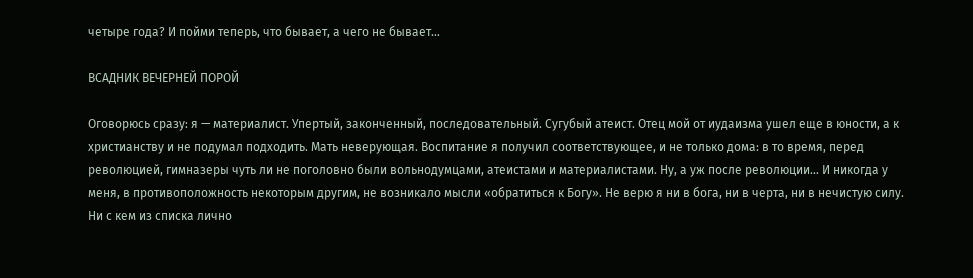четыре года? И пойми теперь, что бывает, а чего не бывает…

ВСАДНИК ВЕЧЕРНЕЙ ПОРОЙ

Оговорюсь сразу: я — материалист. Упертый, законченный, последовательный. Сугубый атеист. Отец мой от иудаизма ушел еще в юности, а к христианству и не подумал подходить. Мать неверующая. Воспитание я получил соответствующее, и не только дома: в то время, перед революцией, гимназеры чуть ли не поголовно были вольнодумцами, атеистами и материалистами. Ну, а уж после революции… И никогда у меня, в противоположность некоторым другим, не возникало мысли «обратиться к Богу». Не верю я ни в бога, ни в черта, ни в нечистую силу. Ни с кем из списка лично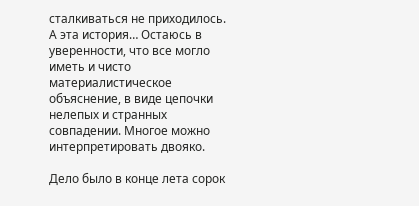сталкиваться не приходилось. А эта история… Остаюсь в уверенности, что все могло иметь и чисто материалистическое объяснение, в виде цепочки нелепых и странных совпадении. Многое можно интерпретировать двояко.

Дело было в конце лета сорок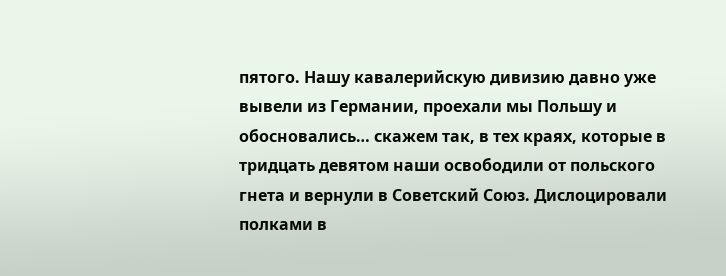пятого. Нашу кавалерийскую дивизию давно уже вывели из Германии, проехали мы Польшу и обосновались… скажем так, в тех краях, которые в тридцать девятом наши освободили от польского гнета и вернули в Советский Союз. Дислоцировали полками в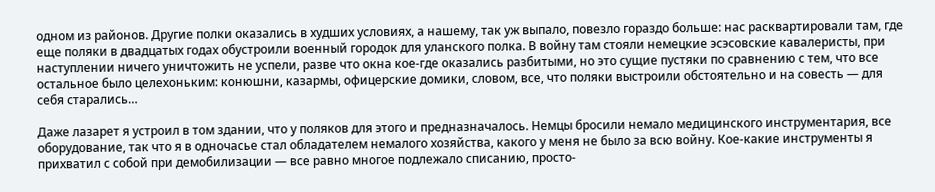одном из районов. Другие полки оказались в худших условиях, а нашему, так уж выпало, повезло гораздо больше: нас расквартировали там, где еще поляки в двадцатых годах обустроили военный городок для уланского полка. В войну там стояли немецкие эсэсовские кавалеристы, при наступлении ничего уничтожить не успели, разве что окна кое-где оказались разбитыми, но это сущие пустяки по сравнению с тем, что все остальное было целехоньким: конюшни, казармы, офицерские домики, словом, все, что поляки выстроили обстоятельно и на совесть — для себя старались…

Даже лазарет я устроил в том здании, что у поляков для этого и предназначалось. Немцы бросили немало медицинского инструментария, все оборудование, так что я в одночасье стал обладателем немалого хозяйства, какого у меня не было за всю войну. Кое-какие инструменты я прихватил с собой при демобилизации — все равно многое подлежало списанию, просто-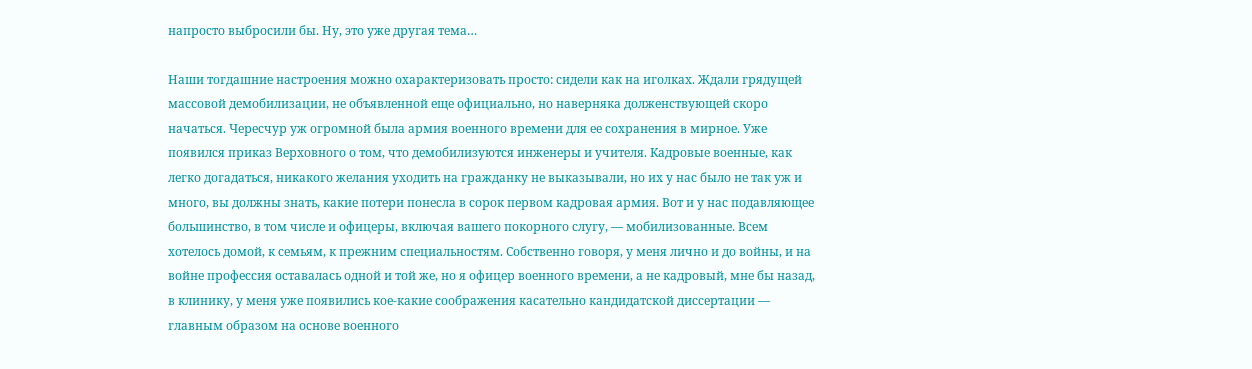напросто выбросили бы. Ну, это уже другая тема…

Наши тогдашние настроения можно охарактеризовать просто: сидели как на иголках. Ждали грядущей массовой демобилизации, не объявленной еще официально, но наверняка долженствующей скоро начаться. Чересчур уж огромной была армия военного времени для ее сохранения в мирное. Уже появился приказ Верховного о том, что демобилизуются инженеры и учителя. Кадровые военные, как легко догадаться, никакого желания уходить на гражданку не выказывали, но их у нас было не так уж и много, вы должны знать, какие потери понесла в сорок первом кадровая армия. Вот и у нас подавляющее большинство, в том числе и офицеры, включая вашего покорного слугу, — мобилизованные. Всем хотелось домой, к семьям, к прежним специальностям. Собственно говоря, у меня лично и до войны, и на войне профессия оставалась одной и той же, но я офицер военного времени, а не кадровый, мне бы назад, в клинику, у меня уже появились кое-какие соображения касательно кандидатской диссертации — главным образом на основе военного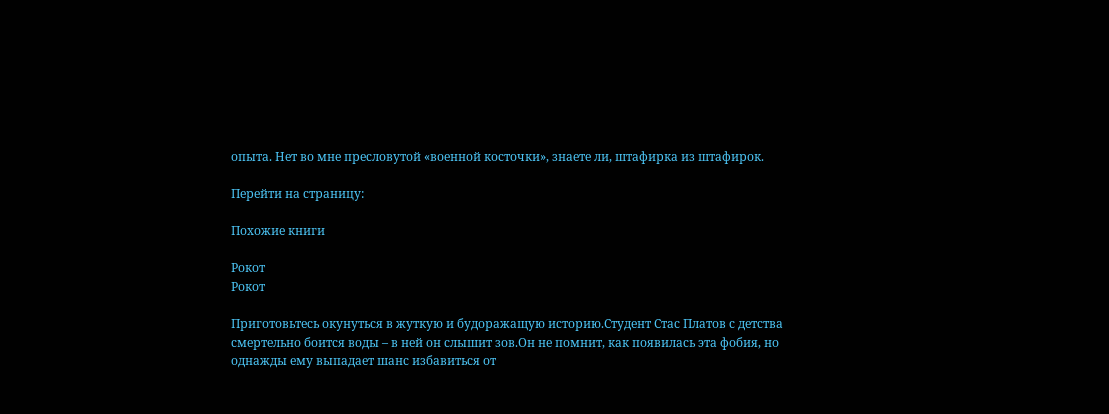опыта. Нет во мне пресловутой «военной косточки», знаете ли, штафирка из штафирок.

Перейти на страницу:

Похожие книги

Рокот
Рокот

Приготовьтесь окунуться в жуткую и будоражащую историю.Студент Стас Платов с детства смертельно боится воды – в ней он слышит зов.Он не помнит, как появилась эта фобия, но однажды ему выпадает шанс избавиться от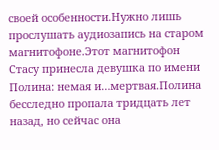своей особенности.Нужно лишь прослушать аудиозапись на старом магнитофоне.Этот магнитофон Стасу принесла девушка по имени Полина: немая и…мертвая.Полина бесследно пропала тридцать лет назад, но сейчас она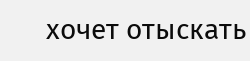хочет отыскать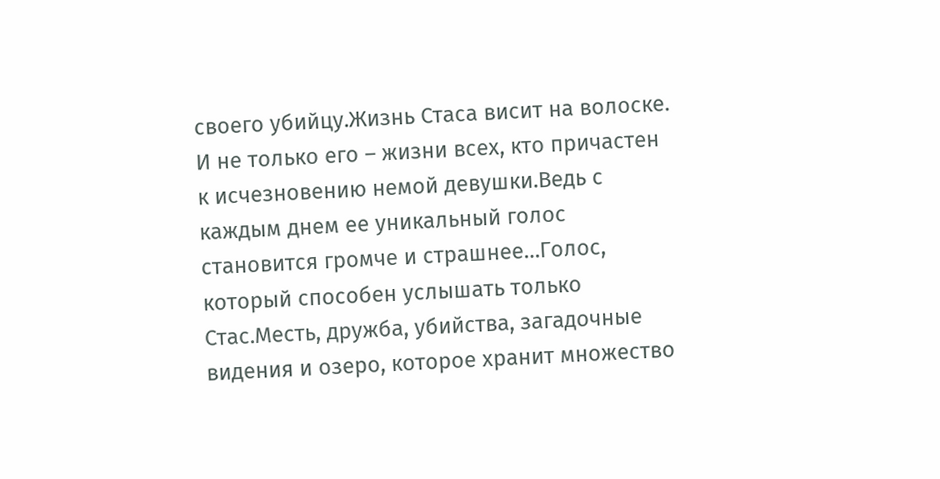своего убийцу.Жизнь Стаса висит на волоске. И не только его – жизни всех, кто причастен к исчезновению немой девушки.Ведь с каждым днем ее уникальный голос становится громче и страшнее…Голос, который способен услышать только Стас.Месть, дружба, убийства, загадочные видения и озеро, которое хранит множество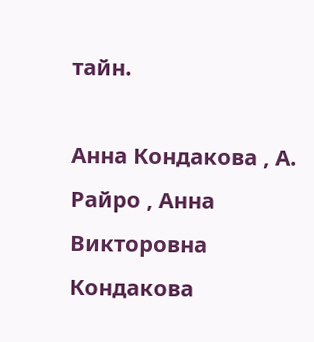тайн.

Анна Кондакова , А. Райро , Анна Викторовна Кондакова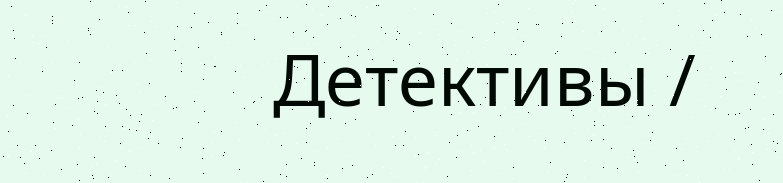Детективы /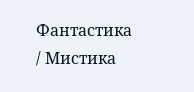Фантастика / Мистика